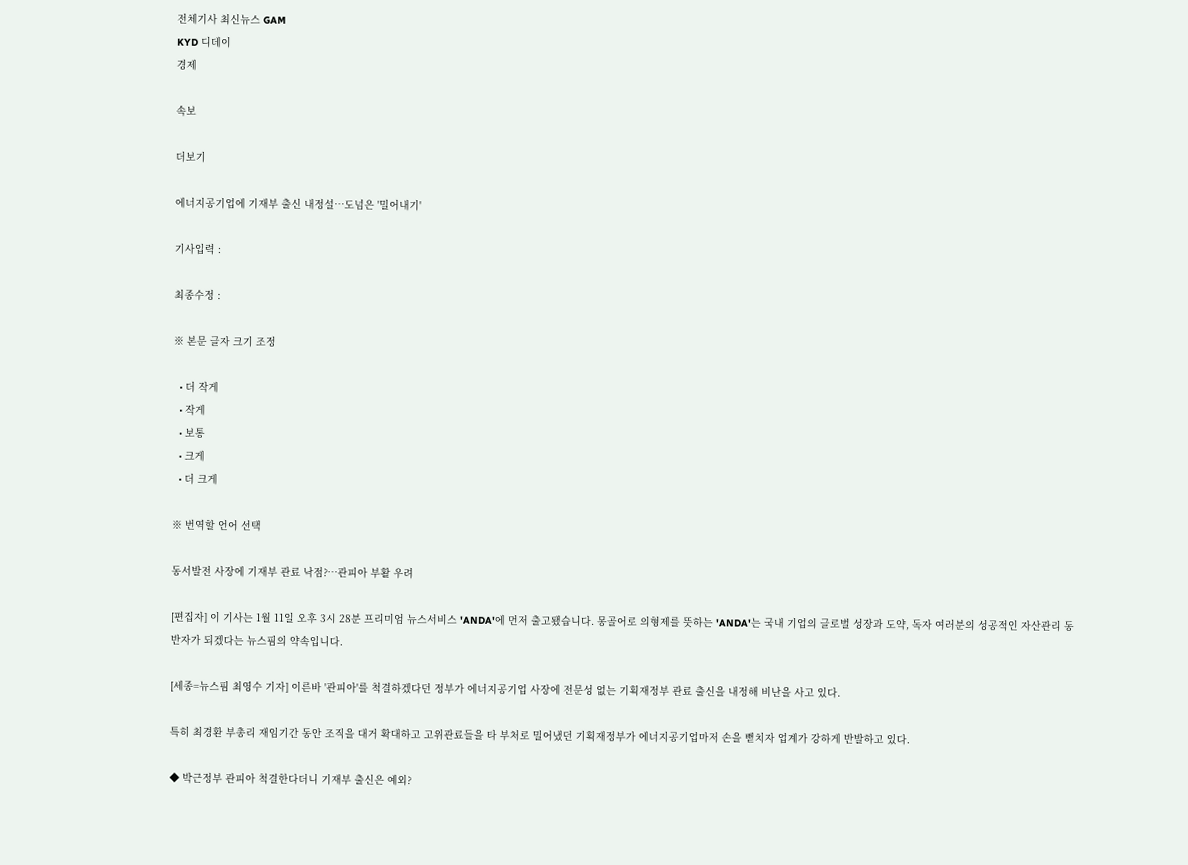전체기사 최신뉴스 GAM
KYD 디데이
경제

속보

더보기

에너지공기업에 기재부 출신 내정설…도넘은 '밀어내기'

기사입력 :

최종수정 :

※ 본문 글자 크기 조정

  • 더 작게
  • 작게
  • 보통
  • 크게
  • 더 크게

※ 번역할 언어 선택

동서발전 사장에 기재부 관료 낙점?…관피아 부활 우려

[편집자] 이 기사는 1월 11일 오후 3시 28분 프리미엄 뉴스서비스 'ANDA'에 먼저 출고됐습니다. 몽골어로 의형제를 뜻하는 'ANDA'는 국내 기업의 글로벌 성장과 도약, 독자 여러분의 성공적인 자산관리 동반자가 되겠다는 뉴스핌의 약속입니다.

[세종=뉴스핌 최영수 기자] 이른바 '관피아'를 척결하겠다던 정부가 에너지공기업 사장에 전문성 없는 기획재정부 관료 출신을 내정해 비난을 사고 있다.

특히 최경환 부총리 재임기간 동안 조직을 대거 확대하고 고위관료들을 타 부처로 밀어냈던 기획재정부가 에너지공기업마저 손을 뻗치자 업계가 강하게 반발하고 있다.

◆ 박근정부 관피아 척결한다더니 기재부 출신은 예외?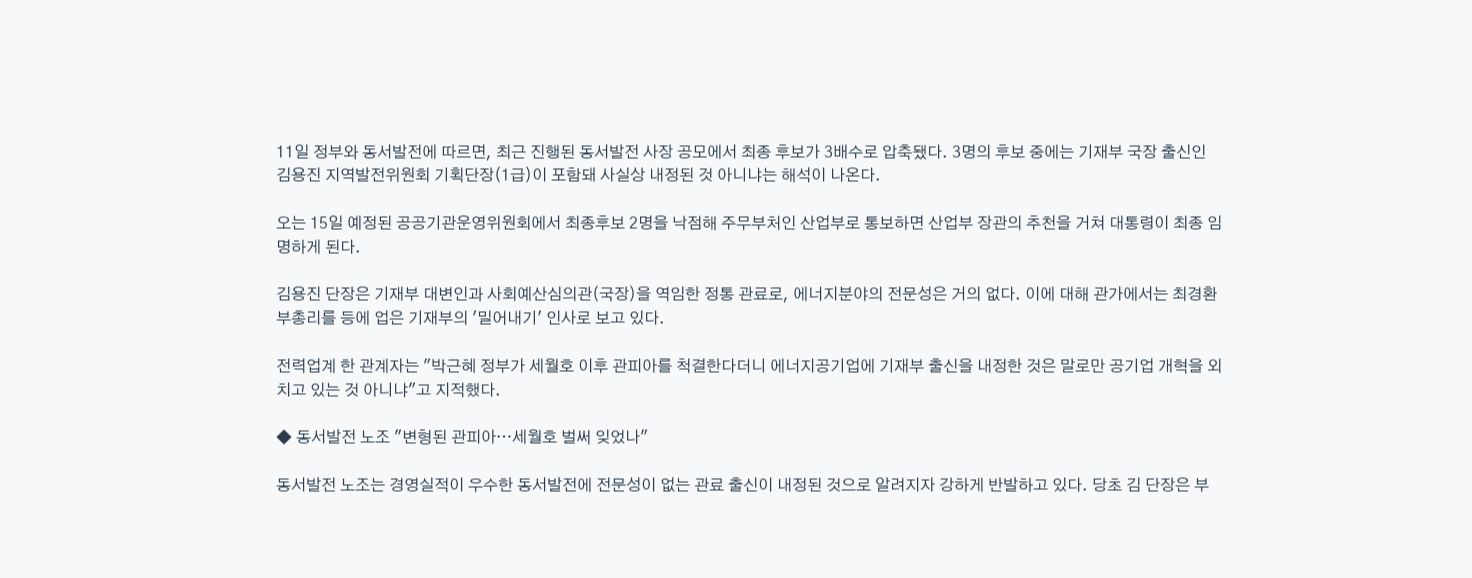11일 정부와 동서발전에 따르면, 최근 진행된 동서발전 사장 공모에서 최종 후보가 3배수로 압축됐다. 3명의 후보 중에는 기재부 국장 출신인 김용진 지역발전위원회 기획단장(1급)이 포함돼 사실상 내정된 것 아니냐는 해석이 나온다.

오는 15일 예정된 공공기관운영위원회에서 최종후보 2명을 낙점해 주무부처인 산업부로 통보하면 산업부 장관의 추천을 거쳐 대통령이 최종 임명하게 된다.

김용진 단장은 기재부 대변인과 사회예산심의관(국장)을 역임한 정통 관료로, 에너지분야의 전문성은 거의 없다. 이에 대해 관가에서는 최경환 부총리를 등에 업은 기재부의 '밀어내기' 인사로 보고 있다.

전력업계 한 관계자는 "박근혜 정부가 세월호 이후 관피아를 척결한다더니 에너지공기업에 기재부 출신을 내정한 것은 말로만 공기업 개혁을 외치고 있는 것 아니냐"고 지적했다.

◆ 동서발전 노조 "변형된 관피아…세월호 벌써 잊었나"

동서발전 노조는 경영실적이 우수한 동서발전에 전문성이 없는 관료 출신이 내정된 것으로 알려지자 강하게 반발하고 있다. 당초 김 단장은 부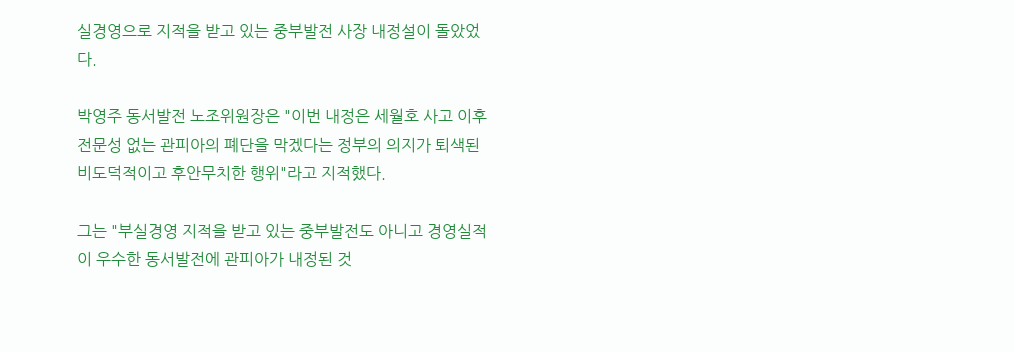실경영으로 지적을 받고 있는 중부발전 사장 내정설이 돌았었다.

박영주 동서발전 노조위원장은 "이번 내정은 세월호 사고 이후 전문성 없는 관피아의 폐단을 막겠다는 정부의 의지가 퇴색된 비도덕적이고 후안무치한 행위"라고 지적했다.

그는 "부실경영 지적을 받고 있는 중부발전도 아니고 경영실적이 우수한 동서발전에 관피아가 내정된 것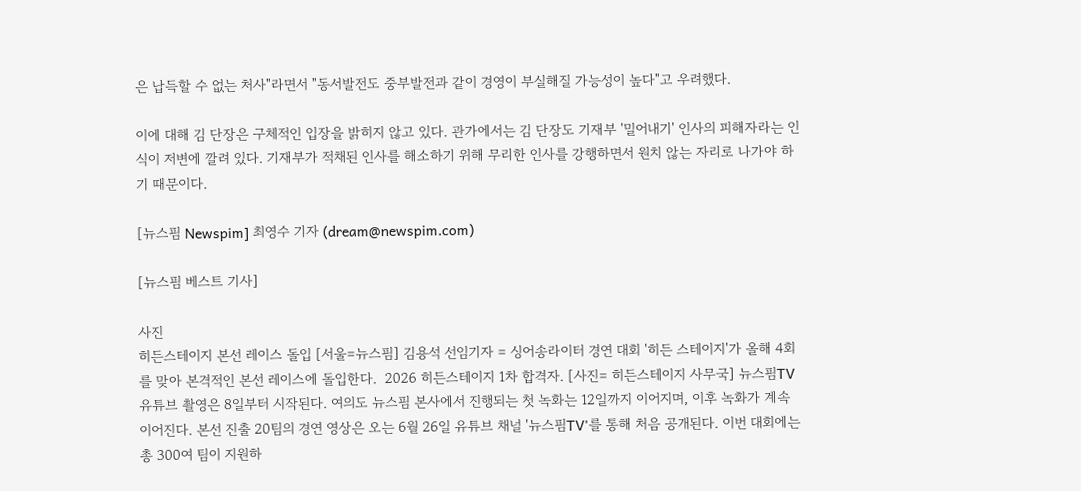은 납득할 수 없는 처사"라면서 "동서발전도 중부발전과 같이 경영이 부실해질 가능성이 높다"고 우려했다.

이에 대해 김 단장은 구체적인 입장을 밝히지 않고 있다. 관가에서는 김 단장도 기재부 '밀어내기' 인사의 피해자라는 인식이 저변에 깔려 있다. 기재부가 적채된 인사를 해소하기 위해 무리한 인사를 강행하면서 원치 않는 자리로 나가야 하기 때문이다.

[뉴스핌 Newspim] 최영수 기자 (dream@newspim.com)

[뉴스핌 베스트 기사]

사진
히든스테이지 본선 레이스 돌입 [서울=뉴스핌] 김용석 선임기자 = 싱어송라이터 경연 대회 '히든 스테이지'가 올해 4회를 맞아 본격적인 본선 레이스에 돌입한다.  2026 히든스테이지 1차 합격자. [사진= 히든스테이지 사무국] 뉴스핌TV 유튜브 촬영은 8일부터 시작된다. 여의도 뉴스핌 본사에서 진행되는 첫 녹화는 12일까지 이어지며, 이후 녹화가 계속 이어진다. 본선 진출 20팀의 경연 영상은 오는 6월 26일 유튜브 채널 '뉴스핌TV'를 통해 처음 공개된다. 이번 대회에는 총 300여 팀이 지원하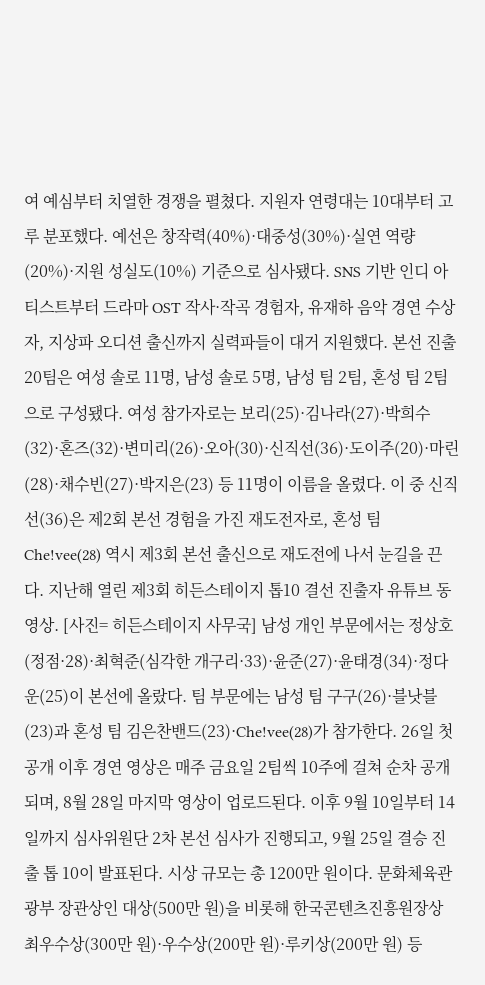여 예심부터 치열한 경쟁을 펼쳤다. 지원자 연령대는 10대부터 고루 분포했다. 예선은 창작력(40%)·대중성(30%)·실연 역량(20%)·지원 성실도(10%) 기준으로 심사됐다. SNS 기반 인디 아티스트부터 드라마 OST 작사·작곡 경험자, 유재하 음악 경연 수상자, 지상파 오디션 출신까지 실력파들이 대거 지원했다. 본선 진출 20팀은 여성 솔로 11명, 남성 솔로 5명, 남성 팀 2팀, 혼성 팀 2팀으로 구성됐다. 여성 참가자로는 보리(25)·김나라(27)·박희수(32)·혼즈(32)·변미리(26)·오아(30)·신직선(36)·도이주(20)·마린(28)·채수빈(27)·박지은(23) 등 11명이 이름을 올렸다. 이 중 신직선(36)은 제2회 본선 경험을 가진 재도전자로, 혼성 팀 Che!vee(28) 역시 제3회 본선 출신으로 재도전에 나서 눈길을 끈다. 지난해 열린 제3회 히든스테이지 톱10 결선 진출자 유튜브 동영상. [사진= 히든스테이지 사무국] 남성 개인 부문에서는 정상호(정점·28)·최혁준(심각한 개구리·33)·윤준(27)·윤태경(34)·정다운(25)이 본선에 올랐다. 팀 부문에는 남성 팀 구구(26)·블낫블(23)과 혼성 팀 김은찬밴드(23)·Che!vee(28)가 참가한다. 26일 첫 공개 이후 경연 영상은 매주 금요일 2팀씩 10주에 걸쳐 순차 공개되며, 8월 28일 마지막 영상이 업로드된다. 이후 9월 10일부터 14일까지 심사위원단 2차 본선 심사가 진행되고, 9월 25일 결승 진출 톱 10이 발표된다. 시상 규모는 총 1200만 원이다. 문화체육관광부 장관상인 대상(500만 원)을 비롯해 한국콘텐츠진흥원장상 최우수상(300만 원)·우수상(200만 원)·루키상(200만 원) 등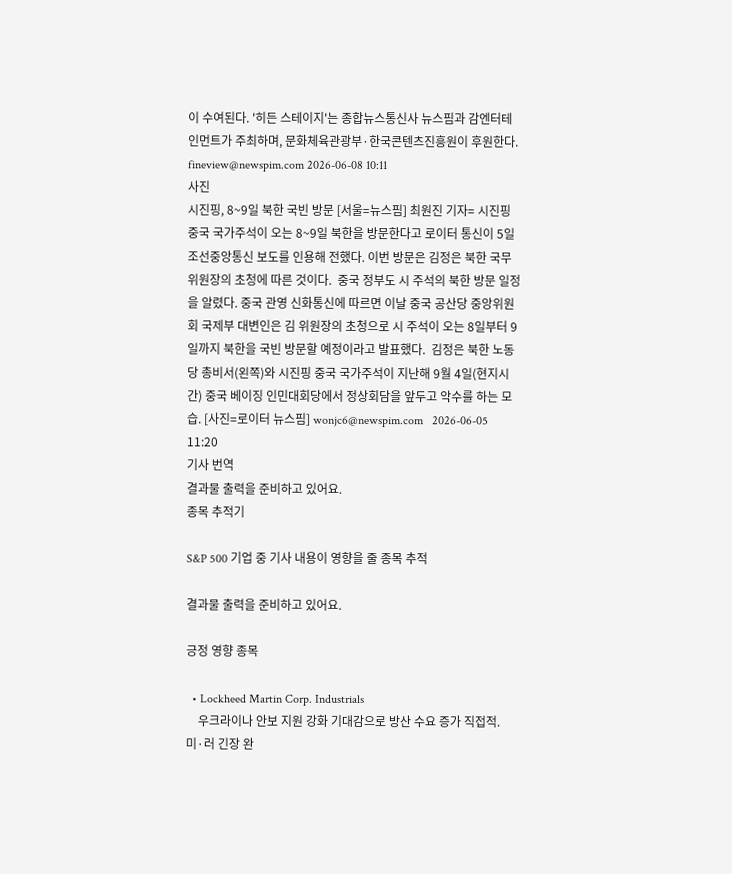이 수여된다. '히든 스테이지'는 종합뉴스통신사 뉴스핌과 감엔터테인먼트가 주최하며, 문화체육관광부·한국콘텐츠진흥원이 후원한다. fineview@newspim.com 2026-06-08 10:11
사진
시진핑, 8~9일 북한 국빈 방문 [서울=뉴스핌] 최원진 기자= 시진핑 중국 국가주석이 오는 8~9일 북한을 방문한다고 로이터 통신이 5일 조선중앙통신 보도를 인용해 전했다. 이번 방문은 김정은 북한 국무위원장의 초청에 따른 것이다.  중국 정부도 시 주석의 북한 방문 일정을 알렸다. 중국 관영 신화통신에 따르면 이날 중국 공산당 중앙위원회 국제부 대변인은 김 위원장의 초청으로 시 주석이 오는 8일부터 9일까지 북한을 국빈 방문할 예정이라고 발표했다.  김정은 북한 노동당 총비서(왼쪽)와 시진핑 중국 국가주석이 지난해 9월 4일(현지시간) 중국 베이징 인민대회당에서 정상회담을 앞두고 악수를 하는 모습. [사진=로이터 뉴스핌] wonjc6@newspim.com   2026-06-05 11:20
기사 번역
결과물 출력을 준비하고 있어요.
종목 추적기

S&P 500 기업 중 기사 내용이 영향을 줄 종목 추적

결과물 출력을 준비하고 있어요.

긍정 영향 종목

  • Lockheed Martin Corp. Industrials
    우크라이나 안보 지원 강화 기대감으로 방산 수요 증가 직접적. 미·러 긴장 완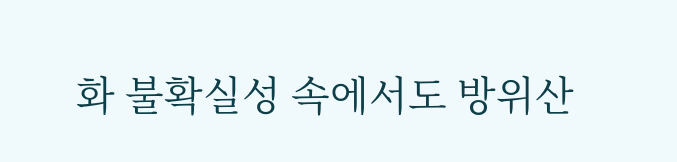화 불확실성 속에서도 방위산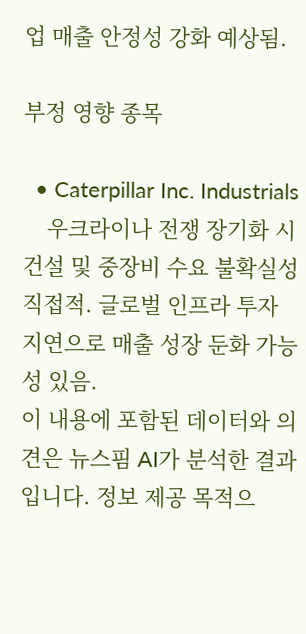업 매출 안정성 강화 예상됨.

부정 영향 종목

  • Caterpillar Inc. Industrials
    우크라이나 전쟁 장기화 시 건설 및 중장비 수요 불확실성 직접적. 글로벌 인프라 투자 지연으로 매출 성장 둔화 가능성 있음.
이 내용에 포함된 데이터와 의견은 뉴스핌 AI가 분석한 결과입니다. 정보 제공 목적으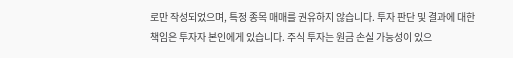로만 작성되었으며, 특정 종목 매매를 권유하지 않습니다. 투자 판단 및 결과에 대한 책임은 투자자 본인에게 있습니다. 주식 투자는 원금 손실 가능성이 있으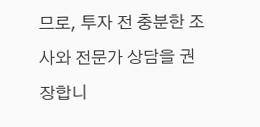므로, 투자 전 충분한 조사와 전문가 상담을 권장합니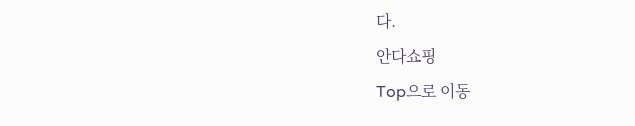다.
안다쇼핑
Top으로 이동